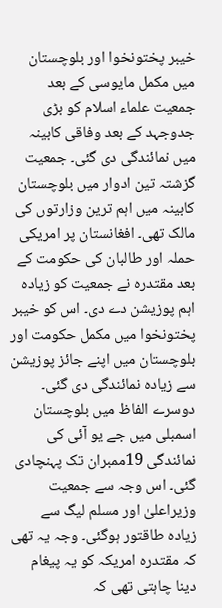خیبر پختونخوا اور بلوچستان میں مکمل مایوسی کے بعد جمعیت علماء اسلام کو بڑی جدوجہد کے بعد وفاقی کابینہ میں نمائندگی دی گئی۔ جمعیت گزشتہ تین ادوار میں بلوچستان کابینہ میں اہم ترین وزارتوں کی مالک تھی۔ افغانستان پر امریکی حملہ اور طالبان کی حکومت کے بعد مقتدرہ نے جمعیت کو زیادہ اہم پوزیشن دے دی۔ اس کو خیبر پختونخوا میں مکمل حکومت اور بلوچستان میں اپنے جائز پوزیشن سے زیادہ نمائندگی دی گئی۔ دوسرے الفاظ میں بلوچستان اسمبلی میں جے یو آئی کی نمائندگی 19ممبران تک پہنچادی گئی۔ اس وجہ سے جمعیت وزیراعلیٰ اور مسلم لیگ سے زیادہ طاقتور ہوگئی۔ وجہ یہ تھی کہ مقتدرہ امریکہ کو یہ پیغام دینا چاہتی تھی کہ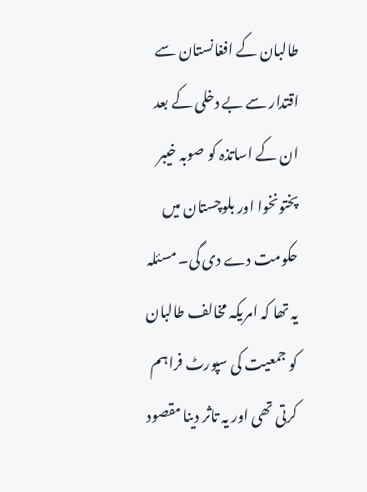طالبان کے افغانستان سے اقتدار سے بے دخلی کے بعد ان کے اساتذہ کو صوبہ خیبر پختونخوا اور بلوچستان میں حکومت دے دی گی۔ مسئلہ یہ تھا کہ امریکہ مخالف طالبان کو جمعیت کی سپورٹ فراہم کرتی تھی اور یہ تاثر دینا مقصود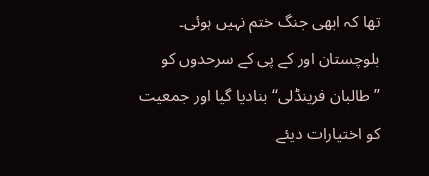تھا کہ ابھی جنگ ختم نہیں ہوئی۔ بلوچستان اور کے پی کے سرحدوں کو ’’طالبان فرینڈلی‘‘ بنادیا گیا اور جمعیت کو اختیارات دیئے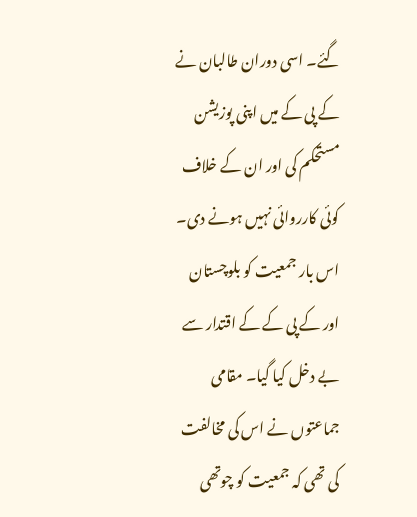گئے۔ اسی دوران طالبان نے کے پی کے میں اپنی پوزیشن مستحکم کی اور ان کے خلاف کوئی کارروائی نہیں ہونے دی۔ اس بار جمعیت کو بلوچستان اور کے پی کے کے اقتدار سے بے دخل کیا گیا۔ مقامی جماعتوں نے اس کی مخالفت کی تھی کہ جمعیت کو چوتھی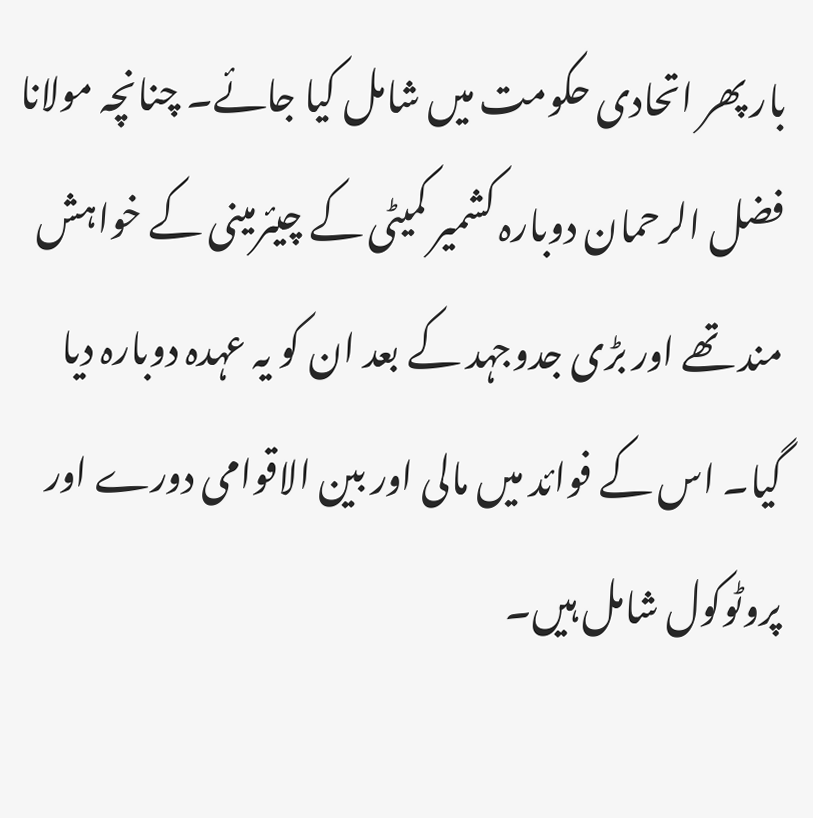بار پھر اتحادی حکومت میں شامل کیا جائے۔ چنانچہ مولانا فضل الرحمان دوبارہ کشمیر کمیٹی کے چیئرمینی کے خواہش مند تھے اور بڑی جدوجہد کے بعد ان کو یہ عہدہ دوبارہ دیا گیا۔ اس کے فوائد میں مالی اور بین الاقوامی دورے اور پروٹوکول شامل ہیں۔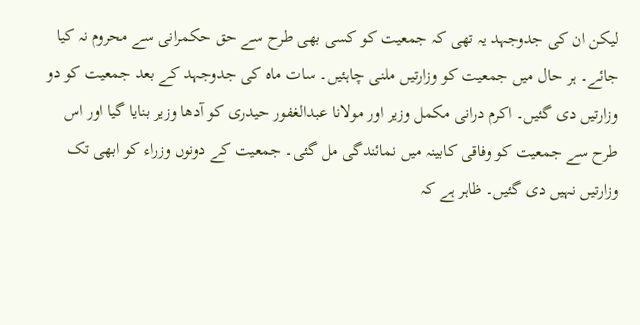لیکن ان کی جدوجہد یہ تھی کہ جمعیت کو کسی بھی طرح سے حق حکمرانی سے محروم نہ کیا جائے۔ ہر حال میں جمعیت کو وزارتیں ملنی چاہئیں۔ سات ماہ کی جدوجہد کے بعد جمعیت کو دو وزارتیں دی گئیں۔ اکرم درانی مکمل وزیر اور مولانا عبدالغفور حیدری کو آدھا وزیر بنایا گیا اور اس طرح سے جمعیت کو وفاقی کابینہ میں نمائندگی مل گئی۔ جمعیت کے دونوں وزراء کو ابھی تک وزارتیں نہیں دی گئیں۔ ظاہر ہے کہ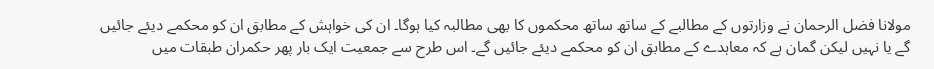مولانا فضل الرحمان نے وزارتوں کے مطالبے کے ساتھ ساتھ محکموں کا بھی مطالبہ کیا ہوگا۔ ان کی خواہش کے مطابق ان کو محکمے دیئے جائیں گے یا نہیں لیکن گمان ہے کہ معاہدے کے مطابق ان کو محکمے دیئے جائیں گے۔ اس طرح سے جمعیت ایک بار پھر حکمران طبقات میں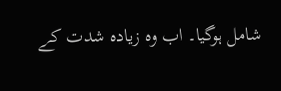شامل ہوگیا۔ اب وہ زیادہ شدت کے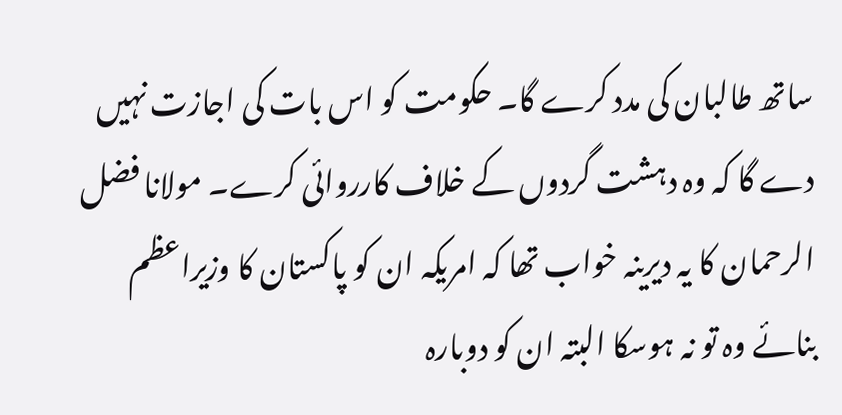ساتھ طالبان کی مدد کرے گا۔ حکومت کو اس بات کی اجازت نہیں دے گا کہ وہ دہشت گردوں کے خلاف کارروائی کرے۔ مولانا فضل الرحمان کا یہ دیرینہ خواب تھا کہ امریکہ ان کو پاکستان کا وزیراعظم بنائے وہ تو نہ ہوسکا البتہ ان کو دوبارہ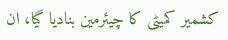کشمیر کمیٹی کا چیئرمین بنادیا گیا، ان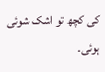کی کچھ تو اشک شوئی ہوئی۔